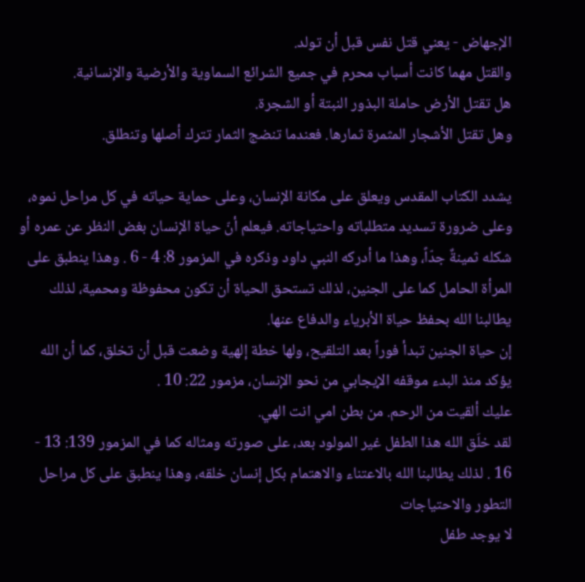الإجهاض - يعني قتل نفس قبل أن تولد.
والقتل مهما كانت أسباب محرم في جميع الشرائع السماوية والأرضية والإنسانية.
هل تقتل الأرض حاملة البذور النبتة أو الشجرة.
وهل تقتل الأشجار المثمرة ثمارها. فعندما تنضج الثمار تترك أصلها وتنطلق.

يشدد الكتاب المقدس ويعلق على مكانة الإنسان، وعلى حماية حياته في كل مراحل نموه، وعلى ضرورة تسديد متطلباته واحتياجاته. فيعلم أنّ حياة الإنسان بغض النظر عن عمره أو شكله ثمينةٌ جدّاً، وهذا ما أدركه النبي داود وذكره في المزمور 8: 4 - 6 . وهذا ينطبق على المرأة الحامل كما على الجنين، لذلك تستحق الحياة أن تكون محفوظة ومحمية، لذلك يطالبنا الله بحفظ حياة الأبرياء والدفاع عنها.
إن حياة الجنين تبدأ فوراً بعد التلقيح، ولها خطة إلهية وضعت قبل أن تخلق، كما أن الله يؤكد منذ البدء موقفه الإيجابي من نحو الإنسان، مزمور 22: 10 .
عليك ألقيت من الرحم. من بطن امي انت الهي.
لقد خلَق الله هذا الطفل غير المولود بعد، على صورته ومثاله كما في المزمور 139: 13 - 16 . لذلك يطالبنا الله بالاعتناء والاهتمام بكل إنسان خلقه، وهذا ينطبق على كل مراحل التطور والاحتياجات
لا يوجد طفل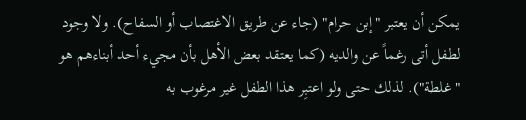يمكن أن يعتبر "إبن حرام" (جاء عن طريق الاغتصاب أو السفاح). ولا وجود لطفل أتى رغماً عن والديه (كما يعتقد بعض الأهل بأن مجيء أحد أبناءهم هو "غلطة"). لذلك حتى ولو اعتبِر هذا الطفل غير مرغوب به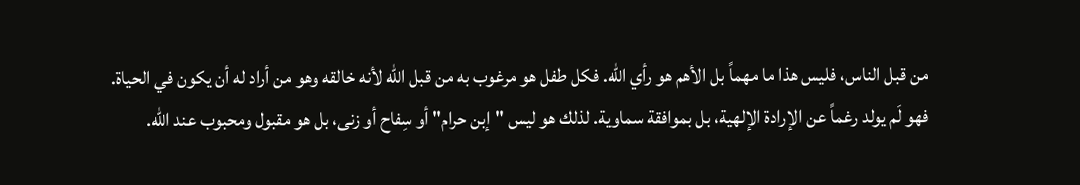من قبل الناس، فليس هذا ما مهماً بل الأهم هو رأي الله. فكل طفل هو مرغوب به من قبل الله لأنه خالقه وهو من أراد له أن يكون في الحياة. فهو لَم يولد رغماً عن الإرادة الإلهية، بل بموافقة سماوية. لذلك هو ليس "إبن حرام" أو سِفاح أو زنى، بل هو مقبول ومحبوب عند الله.